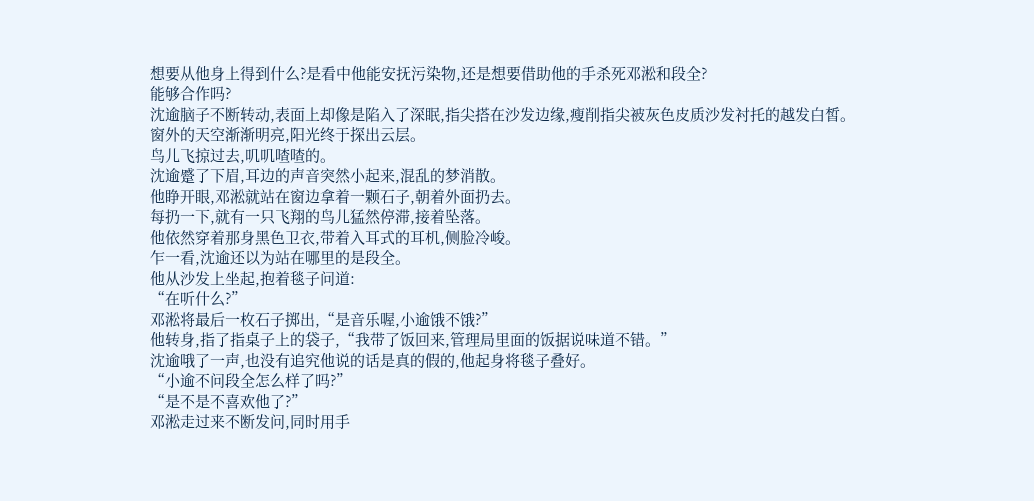想要从他身上得到什么?是看中他能安抚污染物,还是想要借助他的手杀死邓淞和段全?
能够合作吗?
沈逾脑子不断转动,表面上却像是陷入了深眠,指尖搭在沙发边缘,瘦削指尖被灰色皮质沙发衬托的越发白皙。
窗外的天空渐渐明亮,阳光终于探出云层。
鸟儿飞掠过去,叽叽喳喳的。
沈逾蹙了下眉,耳边的声音突然小起来,混乱的梦消散。
他睁开眼,邓淞就站在窗边拿着一颗石子,朝着外面扔去。
每扔一下,就有一只飞翔的鸟儿猛然停滞,接着坠落。
他依然穿着那身黑色卫衣,带着入耳式的耳机,侧脸冷峻。
乍一看,沈逾还以为站在哪里的是段全。
他从沙发上坐起,抱着毯子问道:
“在听什么?”
邓淞将最后一枚石子掷出,“是音乐喔,小逾饿不饿?”
他转身,指了指桌子上的袋子,“我带了饭回来,管理局里面的饭据说味道不错。”
沈逾哦了一声,也没有追究他说的话是真的假的,他起身将毯子叠好。
“小逾不问段全怎么样了吗?”
“是不是不喜欢他了?”
邓淞走过来不断发问,同时用手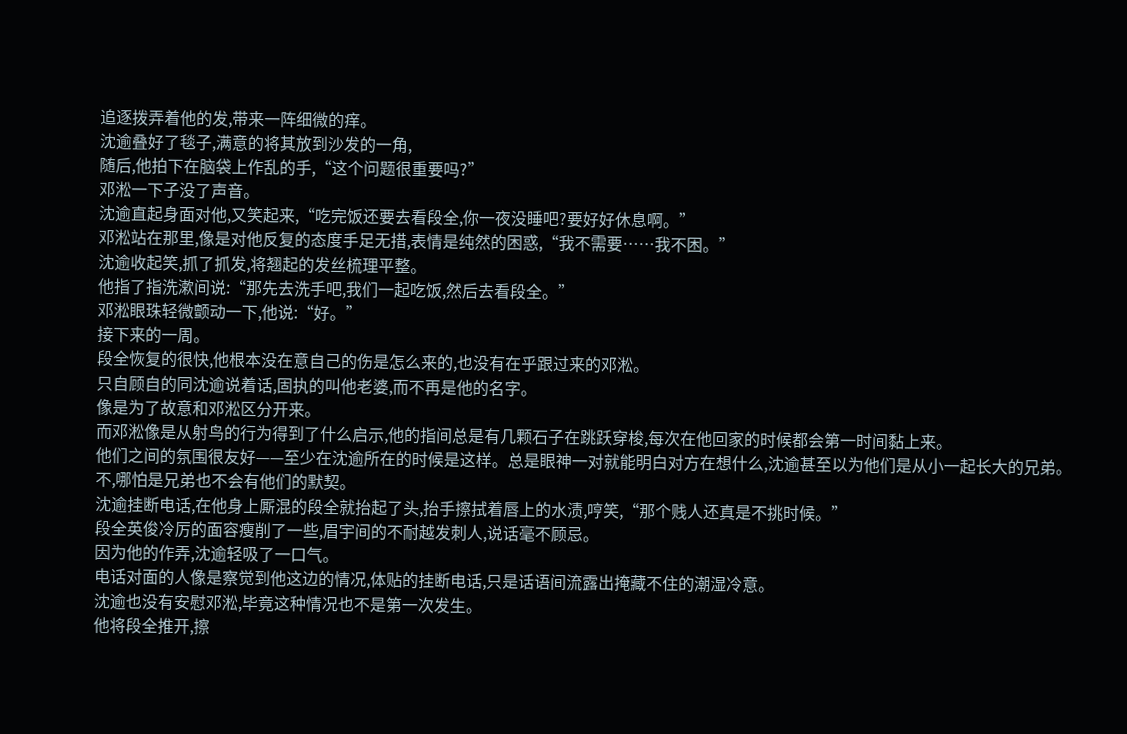追逐拨弄着他的发,带来一阵细微的痒。
沈逾叠好了毯子,满意的将其放到沙发的一角,
随后,他拍下在脑袋上作乱的手,“这个问题很重要吗?”
邓淞一下子没了声音。
沈逾直起身面对他,又笑起来,“吃完饭还要去看段全,你一夜没睡吧?要好好休息啊。”
邓淞站在那里,像是对他反复的态度手足无措,表情是纯然的困惑,“我不需要……我不困。”
沈逾收起笑,抓了抓发,将翘起的发丝梳理平整。
他指了指洗漱间说:“那先去洗手吧,我们一起吃饭,然后去看段全。”
邓淞眼珠轻微颤动一下,他说:“好。”
接下来的一周。
段全恢复的很快,他根本没在意自己的伤是怎么来的,也没有在乎跟过来的邓淞。
只自顾自的同沈逾说着话,固执的叫他老婆,而不再是他的名字。
像是为了故意和邓淞区分开来。
而邓淞像是从射鸟的行为得到了什么启示,他的指间总是有几颗石子在跳跃穿梭,每次在他回家的时候都会第一时间黏上来。
他们之间的氛围很友好——至少在沈逾所在的时候是这样。总是眼神一对就能明白对方在想什么,沈逾甚至以为他们是从小一起长大的兄弟。
不,哪怕是兄弟也不会有他们的默契。
沈逾挂断电话,在他身上厮混的段全就抬起了头,抬手擦拭着唇上的水渍,哼笑,“那个贱人还真是不挑时候。”
段全英俊冷厉的面容瘦削了一些,眉宇间的不耐越发刺人,说话毫不顾忌。
因为他的作弄,沈逾轻吸了一口气。
电话对面的人像是察觉到他这边的情况,体贴的挂断电话,只是话语间流露出掩藏不住的潮湿冷意。
沈逾也没有安慰邓淞,毕竟这种情况也不是第一次发生。
他将段全推开,擦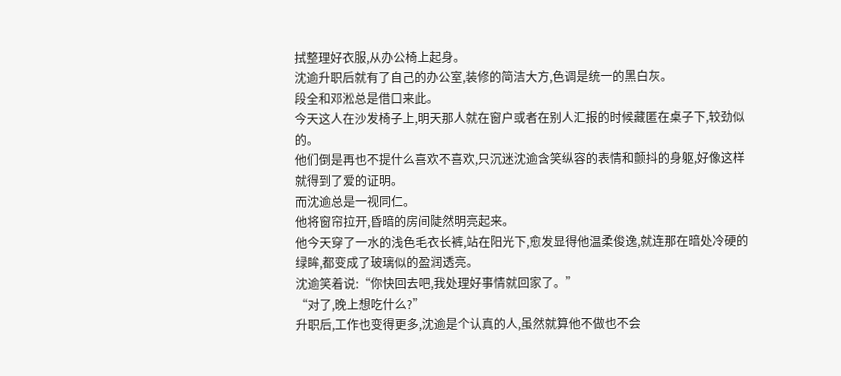拭整理好衣服,从办公椅上起身。
沈逾升职后就有了自己的办公室,装修的简洁大方,色调是统一的黑白灰。
段全和邓淞总是借口来此。
今天这人在沙发椅子上,明天那人就在窗户或者在别人汇报的时候藏匿在桌子下,较劲似的。
他们倒是再也不提什么喜欢不喜欢,只沉迷沈逾含笑纵容的表情和颤抖的身躯,好像这样就得到了爱的证明。
而沈逾总是一视同仁。
他将窗帘拉开,昏暗的房间陡然明亮起来。
他今天穿了一水的浅色毛衣长裤,站在阳光下,愈发显得他温柔俊逸,就连那在暗处冷硬的绿眸,都变成了玻璃似的盈润透亮。
沈逾笑着说:“你快回去吧,我处理好事情就回家了。”
“对了,晚上想吃什么?”
升职后,工作也变得更多,沈逾是个认真的人,虽然就算他不做也不会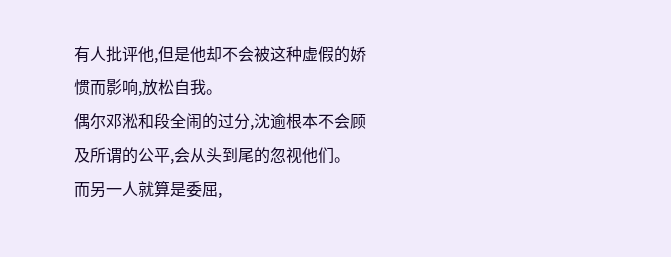有人批评他,但是他却不会被这种虚假的娇惯而影响,放松自我。
偶尔邓淞和段全闹的过分,沈逾根本不会顾及所谓的公平,会从头到尾的忽视他们。
而另一人就算是委屈,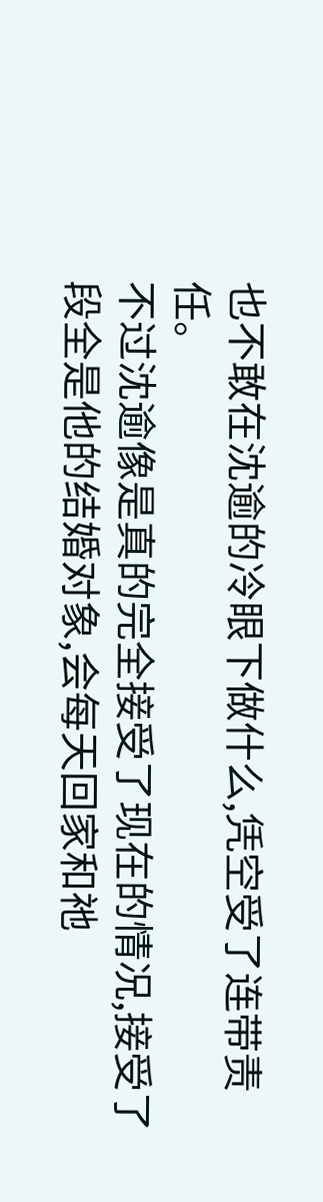也不敢在沈逾的冷眼下做什么,凭空受了连带责任。
不过沈逾像是真的完全接受了现在的情况,接受了段全是他的结婚对象,会每天回家和祂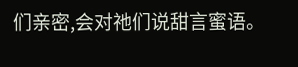们亲密,会对祂们说甜言蜜语。